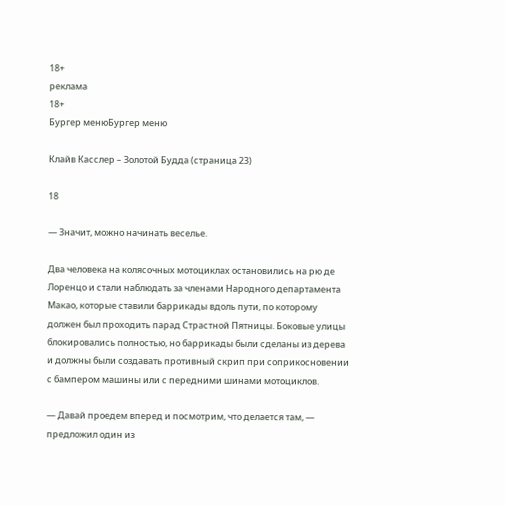18+
реклама
18+
Бургер менюБургер меню

Клайв Касслер – Золотой Будда (страница 23)

18

— Значит, можно начинать веселье.

Два человека на колясочных мотоциклах остановились на рю де Лоренцо и стали наблюдать за членами Народного департамента Макао, которые ставили баррикады вдоль пути, по которому должен был проходить парад Страстной Пятницы. Боковые улицы блокировались полностью, но баррикады были сделаны из дерева и должны были создавать противный скрип при соприкосновении с бампером машины или с передними шинами мотоциклов.

— Давай проедем вперед и посмотрим, что делается там, — предложил один из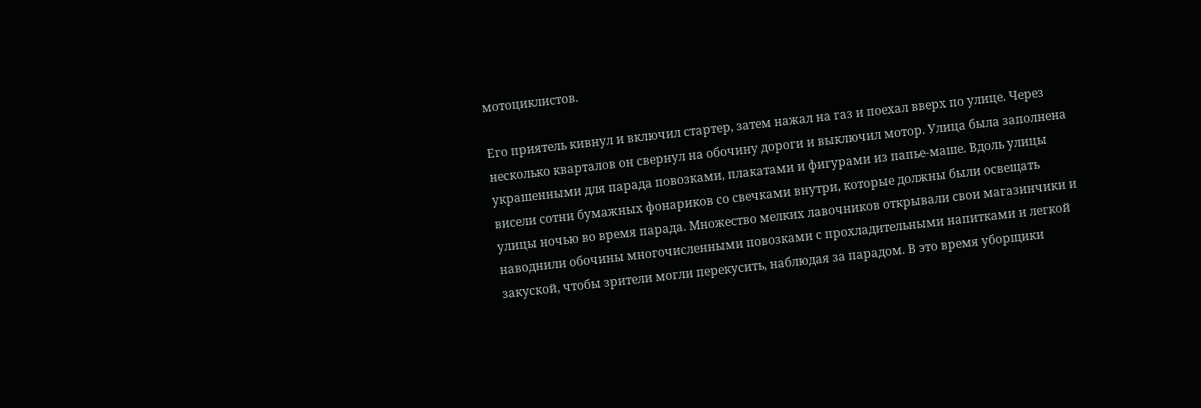мотоциклистов.

Его приятель кивнул и включил стартер, затем нажал на газ и поехал вверх по улице. Через несколько кварталов он свернул на обочину дороги и выключил мотор. Улица была заполнена украшенными для парада повозками, плакатами и фигурами из папье-маше. Вдоль улицы висели сотни бумажных фонариков со свечками внутри, которые должны были освещать улицы ночью во время парада. Множество мелких лавочников открывали свои магазинчики и наводнили обочины многочисленными повозками с прохладительными напитками и легкой закуской, чтобы зрители могли перекусить, наблюдая за парадом. В это время уборщики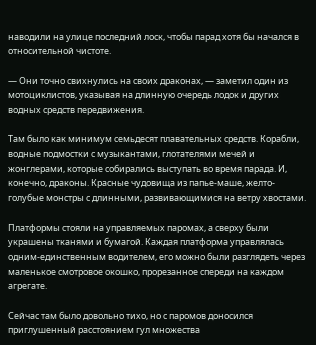наводили на улице последний лоск, чтобы парад хотя бы начался в относительной чистоте.

— Они точно свихнулись на своих драконах, — заметил один из мотоциклистов, указывая на длинную очередь лодок и других водных средств передвижения.

Там было как минимум семьдесят плавательных средств. Корабли, водные подмостки с музыкантами, глотателями мечей и жонглерами, которые собирались выступать во время парада. И, конечно, драконы. Красные чудовища из папье-маше, желто-голубые монстры с длинными, развивающимися на ветру хвостами.

Платформы стояли на управляемых паромах, а сверху были украшены тканями и бумагой. Каждая платформа управлялась одним-единственным водителем, его можно были разглядеть через маленькое смотровое окошко, прорезанное спереди на каждом агрегате.

Сейчас там было довольно тихо, но с паромов доносился приглушенный расстоянием гул множества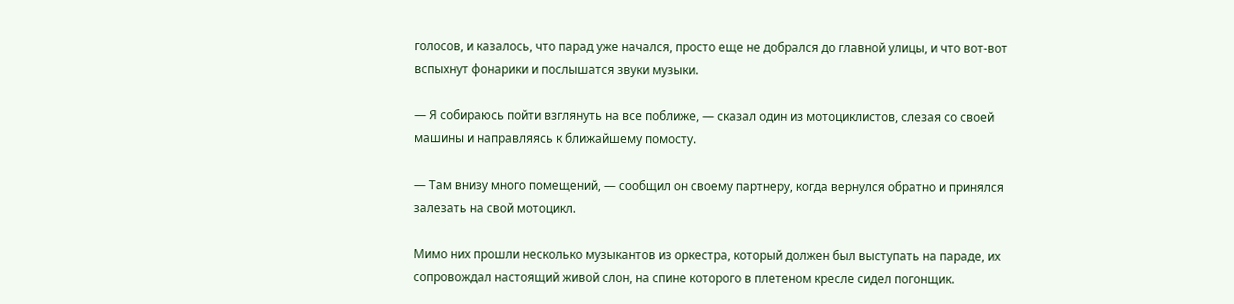голосов, и казалось, что парад уже начался, просто еще не добрался до главной улицы, и что вот-вот вспыхнут фонарики и послышатся звуки музыки.

— Я собираюсь пойти взглянуть на все поближе, — сказал один из мотоциклистов, слезая со своей машины и направляясь к ближайшему помосту.

— Там внизу много помещений, — сообщил он своему партнеру, когда вернулся обратно и принялся залезать на свой мотоцикл.

Мимо них прошли несколько музыкантов из оркестра, который должен был выступать на параде, их сопровождал настоящий живой слон, на спине которого в плетеном кресле сидел погонщик.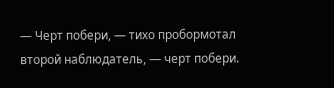— Черт побери, — тихо пробормотал второй наблюдатель, — черт побери.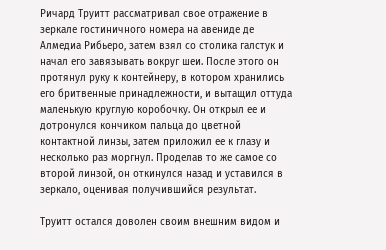Ричард Труитт рассматривал свое отражение в зеркале гостиничного номера на авениде де Алмедиа Рибьеро, затем взял со столика галстук и начал его завязывать вокруг шеи. После этого он протянул руку к контейнеру, в котором хранились его бритвенные принадлежности, и вытащил оттуда маленькую круглую коробочку. Он открыл ее и дотронулся кончиком пальца до цветной контактной линзы, затем приложил ее к глазу и несколько раз моргнул. Проделав то же самое со второй линзой, он откинулся назад и уставился в зеркало, оценивая получившийся результат.

Труитт остался доволен своим внешним видом и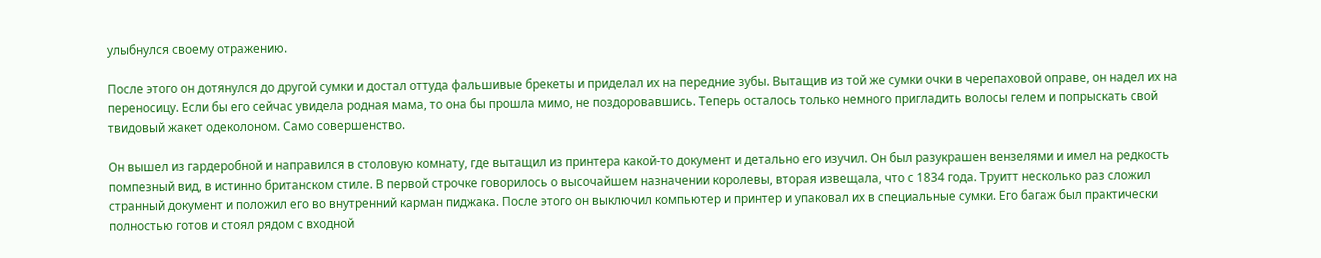улыбнулся своему отражению.

После этого он дотянулся до другой сумки и достал оттуда фальшивые брекеты и приделал их на передние зубы. Вытащив из той же сумки очки в черепаховой оправе, он надел их на переносицу. Если бы его сейчас увидела родная мама, то она бы прошла мимо, не поздоровавшись. Теперь осталось только немного пригладить волосы гелем и попрыскать свой твидовый жакет одеколоном. Само совершенство.

Он вышел из гардеробной и направился в столовую комнату, где вытащил из принтера какой-то документ и детально его изучил. Он был разукрашен вензелями и имел на редкость помпезный вид, в истинно британском стиле. В первой строчке говорилось о высочайшем назначении королевы, вторая извещала, что с 1834 года. Труитт несколько раз сложил странный документ и положил его во внутренний карман пиджака. После этого он выключил компьютер и принтер и упаковал их в специальные сумки. Его багаж был практически полностью готов и стоял рядом с входной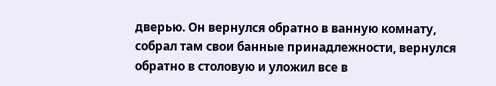дверью. Он вернулся обратно в ванную комнату, собрал там свои банные принадлежности, вернулся обратно в столовую и уложил все в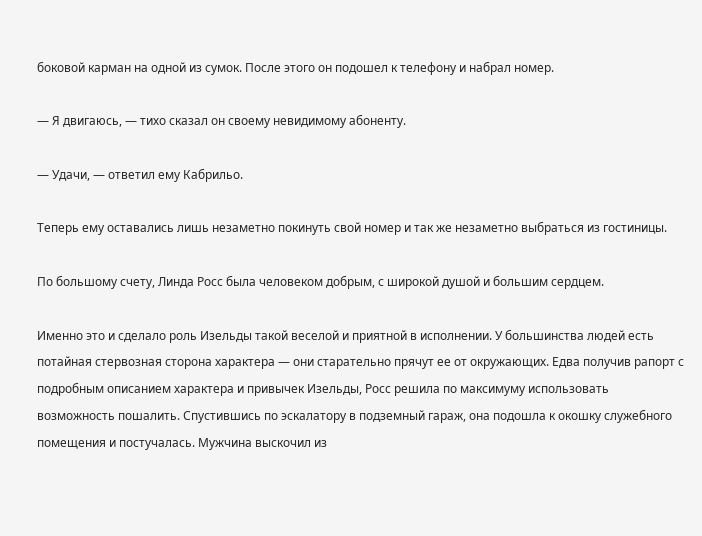боковой карман на одной из сумок. После этого он подошел к телефону и набрал номер.

— Я двигаюсь, — тихо сказал он своему невидимому абоненту.

— Удачи, — ответил ему Кабрильо.

Теперь ему оставались лишь незаметно покинуть свой номер и так же незаметно выбраться из гостиницы.

По большому счету, Линда Росс была человеком добрым, с широкой душой и большим сердцем.

Именно это и сделало роль Изельды такой веселой и приятной в исполнении. У большинства людей есть потайная стервозная сторона характера — они старательно прячут ее от окружающих. Едва получив рапорт с подробным описанием характера и привычек Изельды, Росс решила по максимуму использовать возможность пошалить. Спустившись по эскалатору в подземный гараж, она подошла к окошку служебного помещения и постучалась. Мужчина выскочил из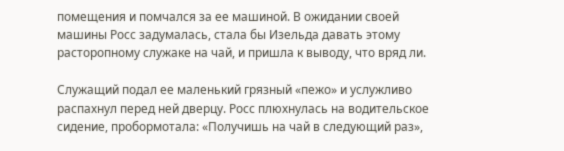помещения и помчался за ее машиной. В ожидании своей машины Росс задумалась, стала бы Изельда давать этому расторопному служаке на чай, и пришла к выводу, что вряд ли.

Служащий подал ее маленький грязный «пежо» и услужливо распахнул перед ней дверцу. Росс плюхнулась на водительское сидение, пробормотала: «Получишь на чай в следующий раз»,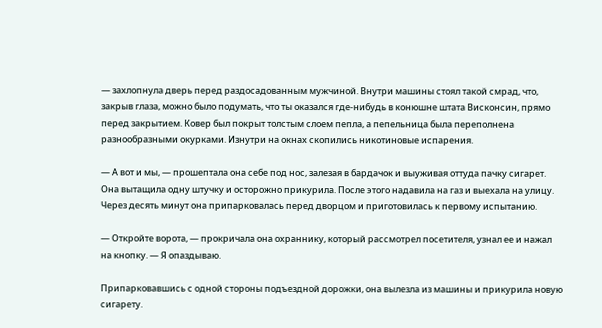— захлопнула дверь перед раздосадованным мужчиной. Внутри машины стоял такой смрад, что, закрыв глаза, можно было подумать, что ты оказался где-нибудь в конюшне штата Висконсин, прямо перед закрытием. Ковер был покрыт толстым слоем пепла, а пепельница была переполнена разнообразными окурками. Изнутри на окнах скопились никотиновые испарения.

— А вот и мы, — прошептала она себе под нос, залезая в бардачок и выуживая оттуда пачку сигарет. Она вытащила одну штучку и осторожно прикурила. После этого надавила на газ и выехала на улицу. Через десять минут она припарковалась перед дворцом и приготовилась к первому испытанию.

— Откройте ворота, — прокричала она охраннику, который рассмотрел посетителя, узнал ее и нажал на кнопку. — Я опаздываю.

Припарковавшись с одной стороны подъездной дорожки, она вылезла из машины и прикурила новую сигарету.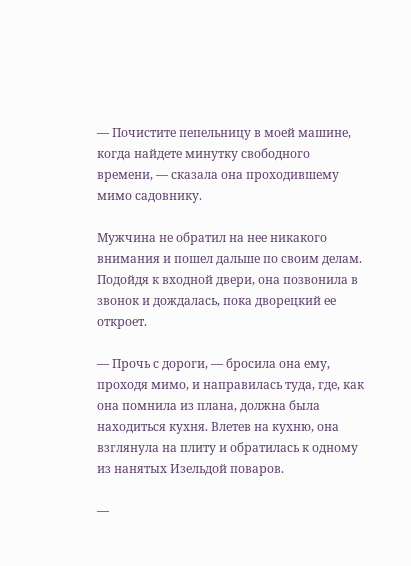— Почистите пепельницу в моей машине, когда найдете минутку свободного времени, — сказала она проходившему мимо садовнику.

Мужчина не обратил на нее никакого внимания и пошел дальше по своим делам. Подойдя к входной двери, она позвонила в звонок и дождалась, пока дворецкий ее откроет.

— Прочь с дороги, — бросила она ему, проходя мимо, и направилась туда, где, как она помнила из плана, должна была находиться кухня. Влетев на кухню, она взглянула на плиту и обратилась к одному из нанятых Изельдой поваров.

—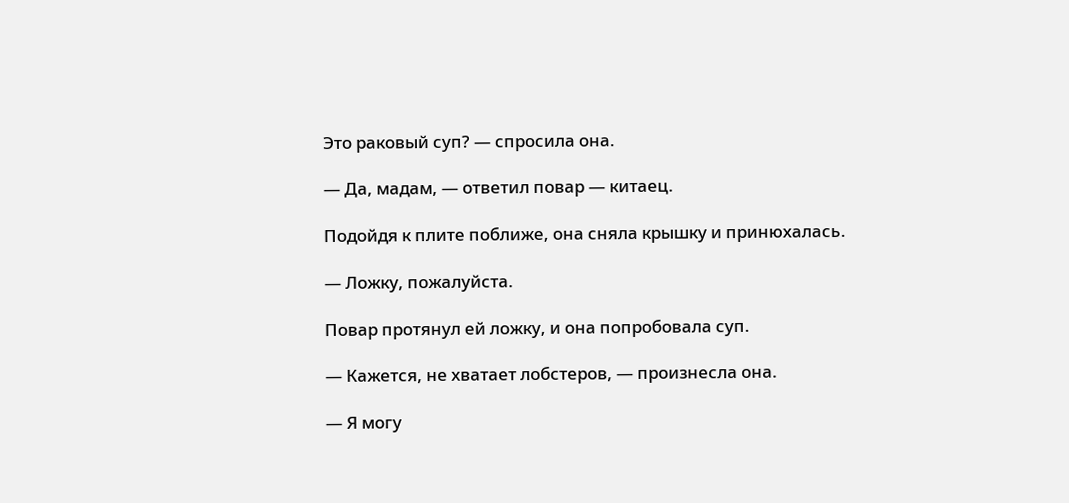Это раковый суп? — спросила она.

— Да, мадам, — ответил повар — китаец.

Подойдя к плите поближе, она сняла крышку и принюхалась.

— Ложку, пожалуйста.

Повар протянул ей ложку, и она попробовала суп.

— Кажется, не хватает лобстеров, — произнесла она.

— Я могу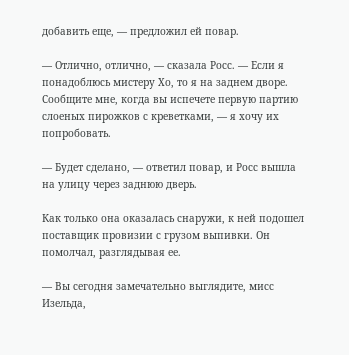добавить еще, — предложил ей повар.

— Отлично, отлично, — сказала Росс. — Если я понадоблюсь мистеру Хо, то я на заднем дворе. Сообщите мне, когда вы испечете первую партию слоеных пирожков с креветками, — я хочу их попробовать.

— Будет сделано, — ответил повар, и Росс вышла на улицу через заднюю дверь.

Как только она оказалась снаружи, к ней подошел поставщик провизии с грузом выпивки. Он помолчал, разглядывая ее.

— Вы сегодня замечательно выглядите, мисс Изельда,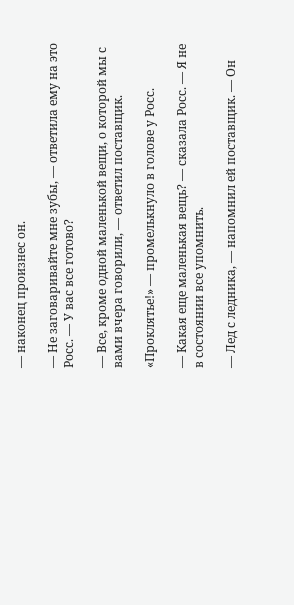— наконец произнес он.

— Не заговаривайте мне зубы, — ответила ему на это Росс. — У вас все готово?

— Все, кроме одной маленькой вещи, о которой мы с вами вчера говорили, — ответил поставщик.

«Проклятье!» — промелькнуло в голове у Росс.

— Какая еще маленькая вещь? — сказала Росс. — Я не в состоянии все упомнить.

— Лед с ледника, — напомнил ей поставщик. — Он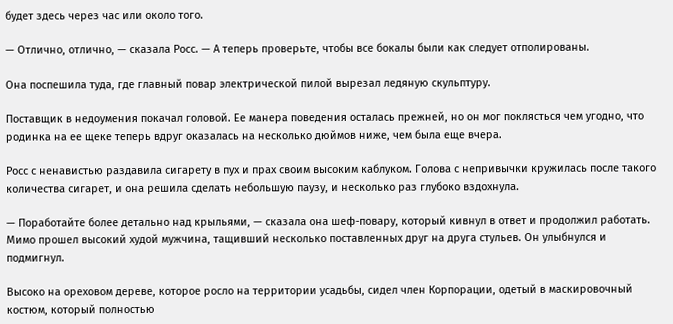будет здесь через час или около того.

— Отлично, отлично, — сказала Росс. — А теперь проверьте, чтобы все бокалы были как следует отполированы.

Она поспешила туда, где главный повар электрической пилой вырезал ледяную скульптуру.

Поставщик в недоумения покачал головой. Ее манера поведения осталась прежней, но он мог поклясться чем угодно, что родинка на ее щеке теперь вдруг оказалась на несколько дюймов ниже, чем была еще вчера.

Росс с ненавистью раздавила сигарету в пух и прах своим высоким каблуком. Голова с непривычки кружилась после такого количества сигарет, и она решила сделать небольшую паузу, и несколько раз глубоко вздохнула.

— Поработайте более детально над крыльями, — сказала она шеф-повару, который кивнул в ответ и продолжил работать. Мимо прошел высокий худой мужчина, тащивший несколько поставленных друг на друга стульев. Он улыбнулся и подмигнул.

Высоко на ореховом дереве, которое росло на территории усадьбы, сидел член Корпорации, одетый в маскировочный костюм, который полностью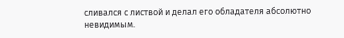сливался с листвой и делал его обладателя абсолютно невидимым.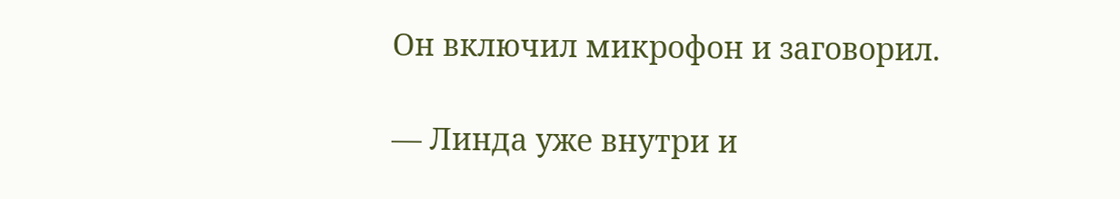Он включил микрофон и заговорил.

— Линда уже внутри и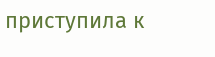приступила к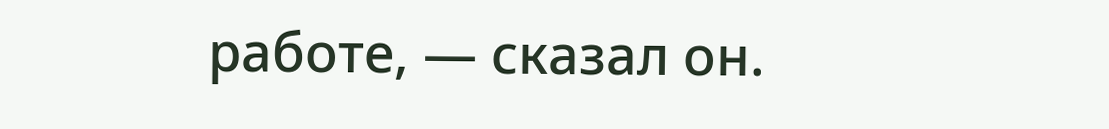работе, — сказал он.